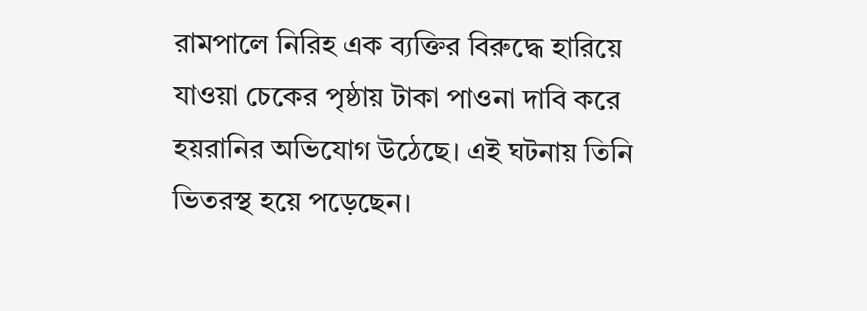রামপালে নিরিহ এক ব্যক্তির বিরুদ্ধে হারিয়ে যাওয়া চেকের পৃষ্ঠায় টাকা পাওনা দাবি করে হয়রানির অভিযোগ উঠেছে। এই ঘটনায় তিনি ভিতরস্থ হয়ে পড়েছেন।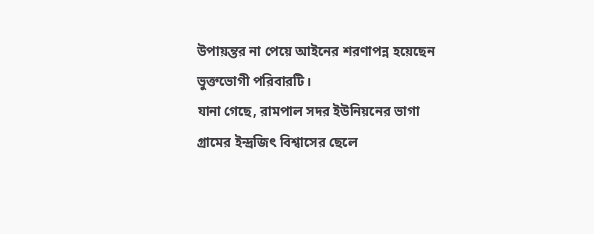উপায়ন্তর না পেয়ে আইনের শরণাপন্ন হয়েছেন ভুক্তভোগী পরিবারটি।
যানা গেছে, রামপাল সদর ইউনিয়নের ভাগা গ্রামের ইন্দ্রজিৎ বিশ্বাসের ছেলে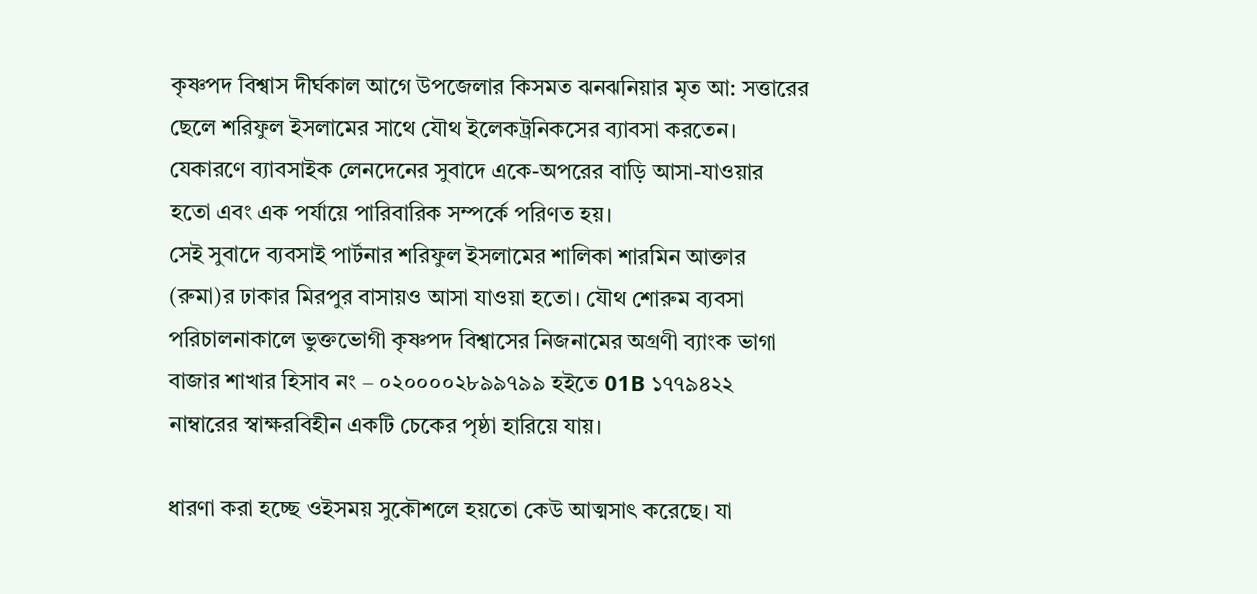কৃষ্ণপদ বিশ্বাস দীর্ঘকাল আগে উপজেলার কিসমত ঝনঝনিয়ার মৃত আ: সত্তারের ছেলে শরিফুল ইসলামের সাথে যৌথ ইলেকট্রনিকসের ব্যাবসা করতেন। যেকারণে ব্যাবসাইক লেনদেনের সুবাদে একে-অপরের বাড়ি আসা-যাওয়ার হতো এবং এক পর্যায়ে পারিবারিক সম্পর্কে পরিণত হয়।
সেই সুবাদে ব্যবসাই পার্টনার শরিফুল ইসলামের শালিকা শারমিন আক্তার (রুমা)র ঢাকার মিরপুর বাসায়ও আসা যাওয়া হতো। যৌথ শোরুম ব্যবসা পরিচালনাকালে ভুক্তভোগী কৃষ্ণপদ বিশ্বাসের নিজনামের অগ্রণী ব্যাংক ভাগা বাজার শাখার হিসাব নং – ০২০০০০২৮৯৯৭৯৯ হইতে 01B ১৭৭৯৪২২ নাম্বারের স্বাক্ষরবিহীন একটি চেকের পৃষ্ঠা হারিয়ে যায়।

ধারণা করা হচ্ছে ওইসময় সুকৌশলে হয়তো কেউ আত্মসাৎ করেছে। যা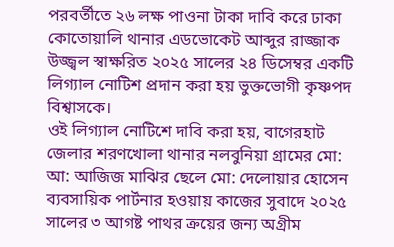পরবর্তীতে ২৬ লক্ষ পাওনা টাকা দাবি করে ঢাকা কোতোয়ালি থানার এডভোকেট আব্দুর রাজ্জাক উজ্জ্বল স্বাক্ষরিত ২০২৫ সালের ২৪ ডিসেম্বর একটি লিগ্যাল নোটিশ প্রদান করা হয় ভুক্তভোগী কৃষ্ণপদ বিশ্বাসকে।
ওই লিগ্যাল নোটিশে দাবি করা হয়, বাগেরহাট জেলার শরণখোলা থানার নলবুনিয়া গ্রামের মো: আ: আজিজ মাঝির ছেলে মো: দেলোয়ার হোসেন ব্যবসায়িক পার্টনার হওয়ায় কাজের সুবাদে ২০২৫ সালের ৩ আগষ্ট পাথর ক্রয়ের জন্য অগ্রীম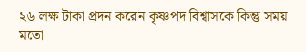২৬ লক্ষ টাকা প্রদন করেন কৃষ্ণপদ বিশ্বাসকে কিন্তু সময় মতো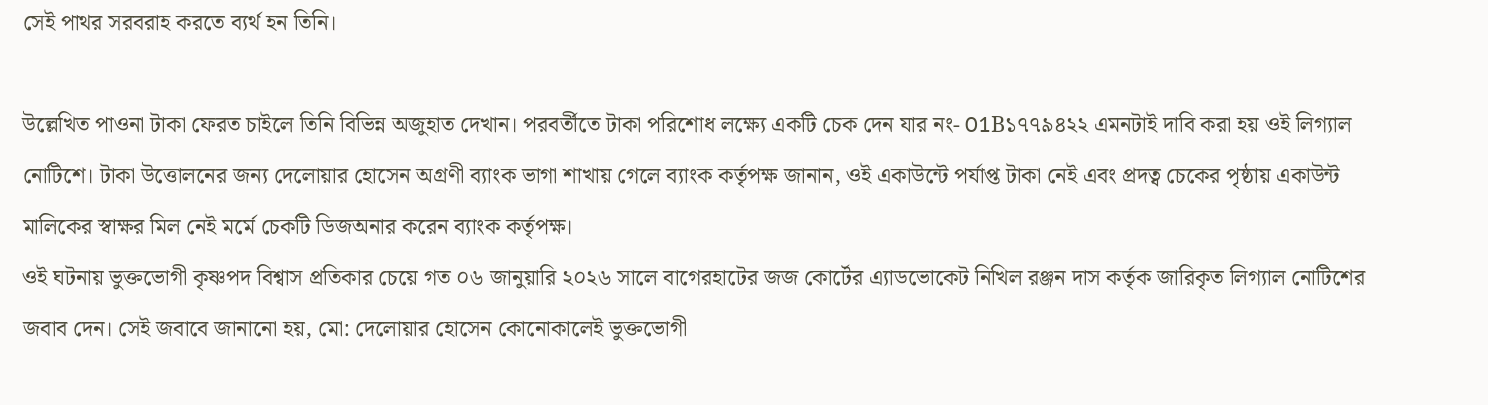সেই পাথর সরবরাহ করতে ব্যর্থ হন তিনি।

উল্লেখিত পাওনা টাকা ফেরত চাইলে তিনি বিভিন্ন অজুহাত দেখান। পরবর্তীতে টাকা পরিশোধ লক্ষ্যে একটি চেক দেন যার নং- 01B১৭৭৯৪২২ এমনটাই দাবি করা হয় ওই লিগ্যাল নোটিশে। টাকা উত্তোলনের জন্য দেলোয়ার হোসেন অগ্রণী ব্যাংক ভাগা শাখায় গেলে ব্যাংক কর্তৃপক্ষ জানান, ওই একাউন্টে পর্যাপ্ত টাকা নেই এবং প্রদত্ব চেকের পৃষ্ঠায় একাউন্ট মালিকের স্বাক্ষর মিল নেই মর্মে চেকটি ডিজঅনার করেন ব্যাংক কর্তৃপক্ষ।
ওই ঘটনায় ভুক্তভোগী কৃষ্ণপদ বিশ্বাস প্রতিকার চেয়ে গত ০৬ জানুয়ারি ২০২৬ সালে বাগেরহাটের জজ কোর্টের এ্যাডভোকেট নিখিল রঞ্জন দাস কর্তৃক জারিকৃত লিগ্যাল নোটিশের জবাব দেন। সেই জবাবে জানানো হয়, মো: দেলোয়ার হোসেন কোনোকালেই ভুক্তভোগী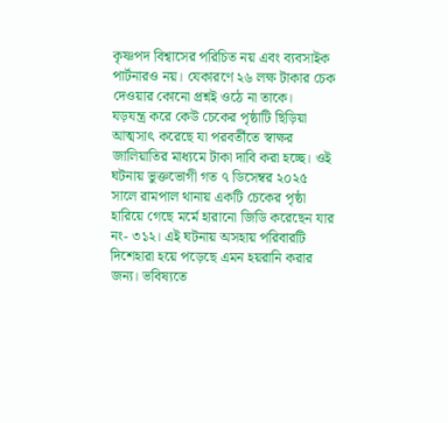কৃষ্ণপদ বিশ্বাসের পরিচিত নয় এবং ব্যবসাইক পার্টনারও নয়। যেকারণে ২৬ লক্ষ টাকার চেক দেওয়ার কোনো প্রশ্নই ওঠে না তাকে।
যড়যন্ত্র করে কেউ চেকের পৃষ্ঠাটি ছিড়িয়া আত্মসাৎ করেছে যা পরবর্তীতে স্বাক্ষর জালিয়াতির মাধ্যমে টাকা দাবি করা হচ্ছে। ওই ঘটনায় ভুক্তভোগী গত ৭ ডিসেম্বর ২০২৫ সালে রামপাল থানায় একটি চেকের পৃষ্ঠা হারিয়ে গেছে মর্মে হারানো জিডি করেছেন যার নং- ৩১২। এই ঘটনায় অসহায় পরিবারটি দিশেহারা হয়ে পড়েছে এমন হয়রানি করার জন্য। ভবিষ্যতে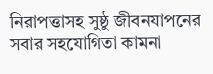নিরাপত্তাসহ সুষ্ঠু জীবনযাপনের সবার সহযোগিতা কামনা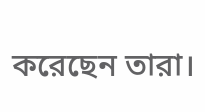করেছেন তারা।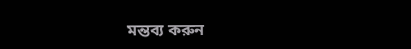মন্তব্য করুন